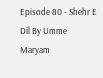Episode 80 - Shehr E Dil By Umme Maryam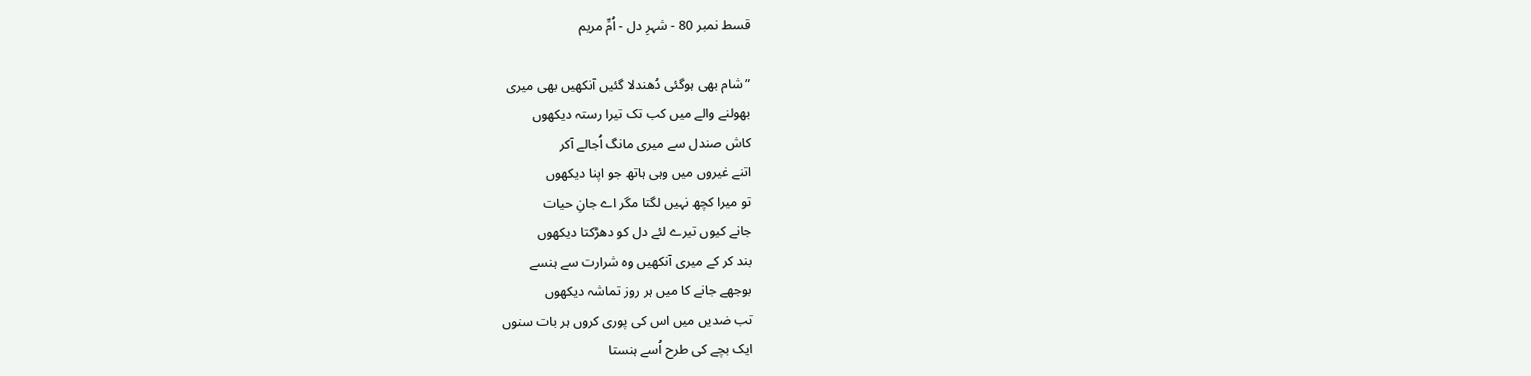قسط نمبر 80 - شہرِ دل - اُمِّ مریم

”شام بھی ہوگئی دُھندلا گئیں آنکھیں بھی میری
بھولنے والے میں کب تک تیرا رستہ دیکھوں
کاش صندل سے میری مانگ اُجالے آکر
اتنے غیروں میں وہی ہاتھ جو اپنا دیکھوں
تو میرا کچھ نہیں لگتا مگر اے جانِ حیات
جانے کیوں تیرے لئے دل کو دھڑکتا دیکھوں
بند کر کے میری آنکھیں وہ شرارت سے ہنسے
بوجھے جانے کا میں ہر روز تماشہ دیکھوں
تب ضدیں میں اس کی پوری کروں ہر بات سنوں
ایک بچے کی طرح اُسے ہنستا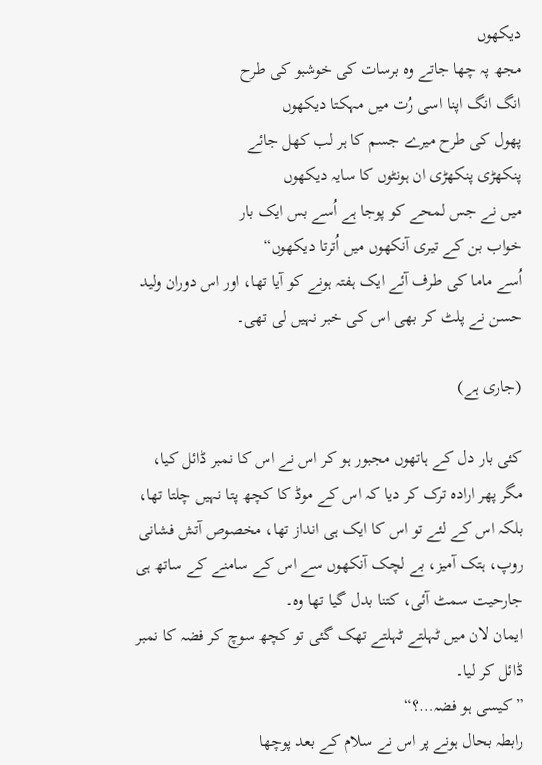دیکھوں
مجھ پہ چھا جاتے وہ برسات کی خوشبو کی طرح
انگ انگ اپنا اسی رُت میں مہکتا دیکھوں
پھول کی طرح میرے جسم کا ہر لب کھل جائے
پنکھڑی پنکھڑی ان ہونٹوں کا سایہ دیکھوں
میں نے جس لمحے کو پوجا ہے اُسے بس ایک بار
خواب بن کے تیری آنکھوں میں اُترتا دیکھوں“
اُسے ماما کی طرف آئے ایک ہفتہ ہونے کو آیا تھا، اور اس دوران ولید حسن نے پلٹ کر بھی اس کی خبر نہیں لی تھی۔

(جاری ہے)

کئی بار دل کے ہاتھوں مجبور ہو کر اس نے اس کا نمبر ڈائل کیا، مگر پھر ارادہ ترک کر دیا کہ اس کے موڈ کا کچھ پتا نہیں چلتا تھا، بلکہ اس کے لئے تو اس کا ایک ہی انداز تھا، مخصوص آتش فشانی روپ، ہتک آمیز، بے لچک آنکھوں سے اس کے سامنے کے ساتھ ہی جارحیت سمٹ آئی، کتنا بدل گیا تھا وہ۔
ایمان لان میں ٹہلتے ٹہلتے تھک گئی تو کچھ سوچ کر فضہ کا نمبر ڈائل کر لیا۔
”کیسی ہو فضہ…؟“
رابطہ بحال ہونے پر اس نے سلام کے بعد پوچھا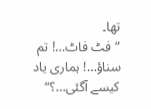تھا۔
”فٹ فاٹ…! تم سناؤ…! ہماری یاد کیسے آگئی…؟“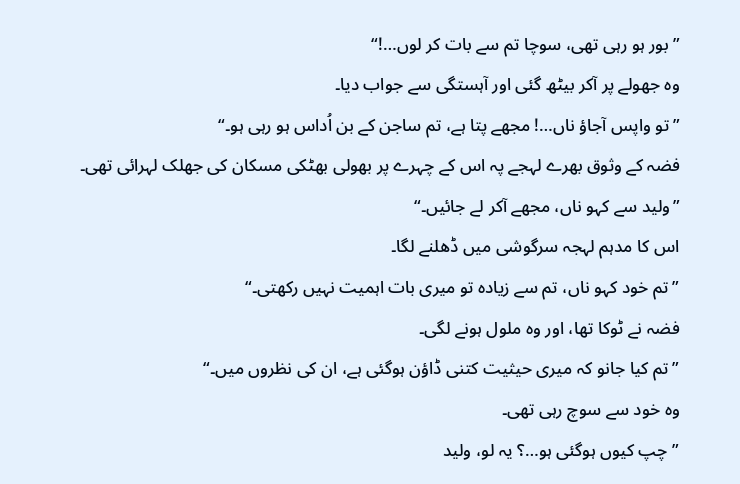”بور ہو رہی تھی، سوچا تم سے بات کر لوں…!“
وہ جھولے پر آکر بیٹھ گئی اور آہستگی سے جواب دیا۔
”تو واپس آجاؤ ناں…! مجھے پتا ہے، تم ساجن کے بن اُداس ہو رہی ہو۔“
فضہ کے وثوق بھرے لہجے پہ اس کے چہرے پر بھولی بھٹکی مسکان کی جھلک لہرائی تھی۔
”ولید سے کہو ناں، مجھے آکر لے جائیں۔“
اس کا مدہم لہجہ سرگوشی میں ڈھلنے لگا۔
”تم خود کہو ناں، تم سے زیادہ تو میری بات اہمیت نہیں رکھتی۔“
فضہ نے ٹوکا تھا، اور وہ ملول ہونے لگی۔
”تم کیا جانو کہ میری حیثیت کتنی ڈاؤن ہوگئی ہے، ان کی نظروں میں۔“
وہ خود سے سوچ رہی تھی۔
”چپ کیوں ہوگئی ہو…؟ یہ لو، ولید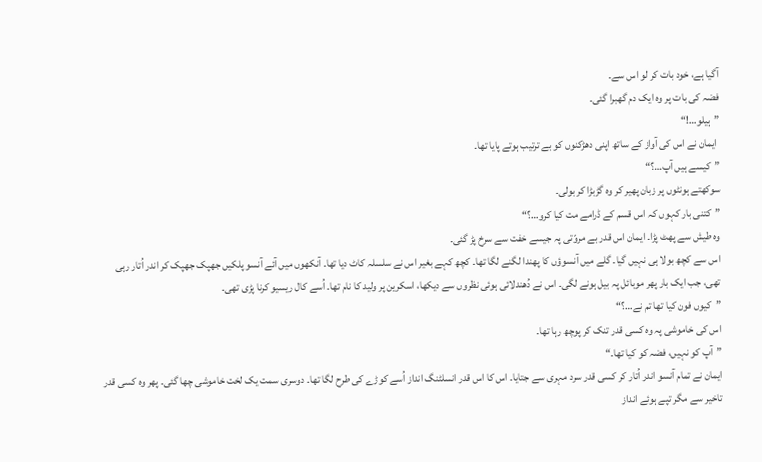آگیا ہے، خود بات کر لو اس سے۔
فضہ کی بات پر وہ ایک دم گھبرا گئی۔
”ہیلو…!“
 ایمان نے اس کی آواز کے ساتھ اپنی دھڑکنوں کو بے ترتیب ہوتے پایا تھا۔
”کیسے ہیں آپ…؟“
سوکھتے ہونٹوں پر زبان پھیر کر وہ گڑبڑا کر بولی۔
”کتنی بار کہوں کہ اس قسم کے ڈرامے مت کیا کرو…؟“
وہ طیش سے پھٹ پڑا۔ ایمان اس قدر بے مروّتی پہ جیسے خفت سے سرخ پڑ گئی۔
اس سے کچھ بولا ہی نہیں گیا۔ گلے میں آنسوؤں کا پھندا لگنے لگا تھا۔ کچھ کہے بغیر اس نے سلسلہ کاٹ دیا تھا۔ آنکھوں میں آئے آنسو پلکیں جھپک جھپک کر اندر اُتار رہی تھی، جب ایک بار پھر موبائل پہ بیل ہونے لگی۔ اس نے دُھندلائی ہوئی نظروں سے دیکھا، اسکرین پر ولید کا نام تھا۔ اُسے کال ریسیو کرنا پڑی تھی۔
”کیوں فون کیا تھا تم نے…؟“
اس کی خاموشی پہ وہ کسی قدر تنک کر پوچھ رہا تھا۔
”آپ کو نہیں، فضہ کو کیا تھا۔“
ایمان نے تمام آنسو اندر اُتار کر کسی قدر سرد مہری سے جتایا۔ اس کا اس قدر انسلٹنگ انداز اُسے کوڑے کی طرح لگا تھا۔ دوسری سمت یک لخت خاموشی چھا گئی۔ پھر وہ کسی قدر تاخیر سے مگر تپے ہوئے انداز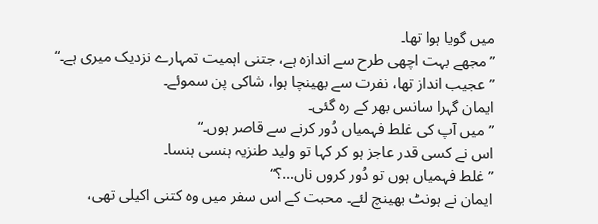میں گویا ہوا تھا۔
”مجھے بہت اچھی طرح سے اندازہ ہے، جتنی اہمیت تمہارے نزدیک میری ہے۔“
”عجیب انداز تھا، نفرت سے بھینچا ہوا، شاکی پن سموئے۔
ایمان گہرا سانس بھر کے رہ گئی۔
”میں آپ کی غلط فہمیاں دُور کرنے سے قاصر ہوں۔“
اس نے کسی قدر عاجز ہو کر کہا تو ولید طنزیہ ہنسی ہنسا۔
”غلط فہمیاں ہوں تو دُور کروں ناں…؟“
ایمان نے ہونٹ بھینچ لئے۔ محبت کے اس سفر میں وہ کتنی اکیلی تھی،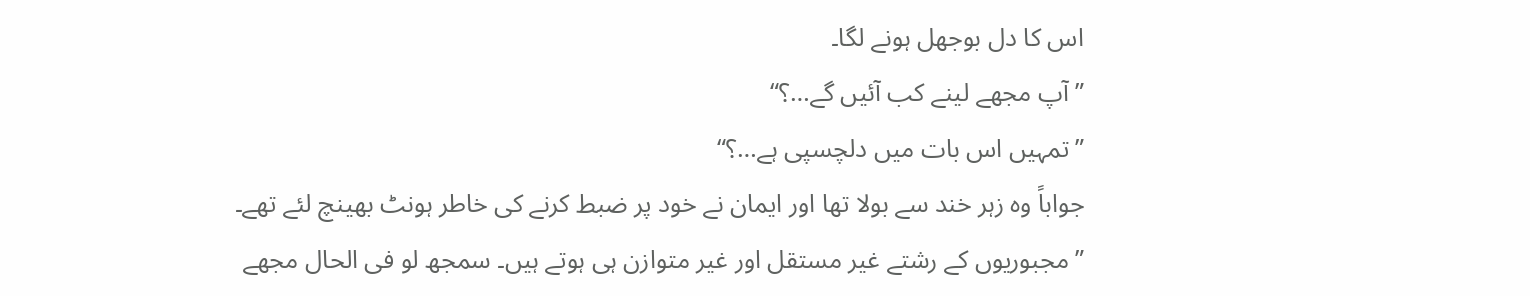اس کا دل بوجھل ہونے لگا۔
”آپ مجھے لینے کب آئیں گے…؟“
”تمہیں اس بات میں دلچسپی ہے…؟“
جواباً وہ زہر خند سے بولا تھا اور ایمان نے خود پر ضبط کرنے کی خاطر ہونٹ بھینچ لئے تھے۔
”مجبوریوں کے رشتے غیر مستقل اور غیر متوازن ہی ہوتے ہیں۔ سمجھ لو فی الحال مجھے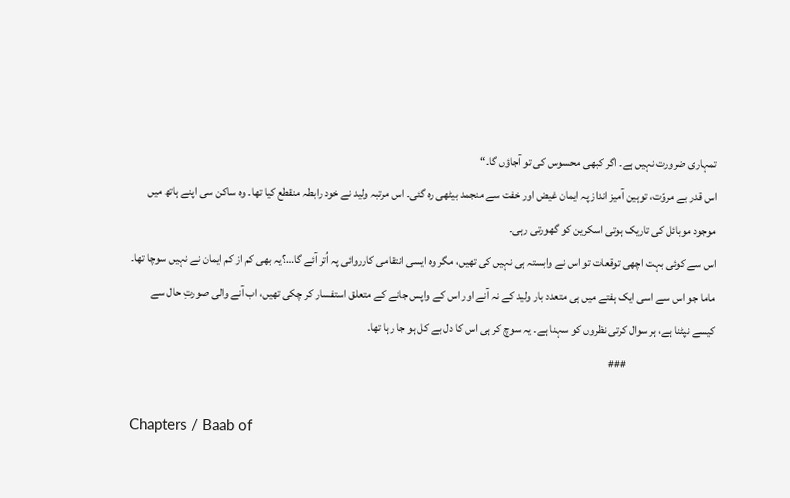تمہاری ضرورت نہیں ہے۔ اگر کبھی محسوس کی تو آجاؤں گا۔“
اس قدر بے مروّت، توہین آمیز انداز پہ ایمان غیض اور خفت سے منجمد بیٹھی رہ گئی۔ اس مرتبہ ولید نے خود رابطہ منقطع کیا تھا۔ وہ ساکن سی اپنے ہاتھ میں موجود موبائل کی تاریک ہوتی اسکرین کو گھورتی رہی۔
اس سے کوئی بہت اچھی توقعات تو اس نے وابستہ ہی نہیں کی تھیں، مگر وہ ایسی انتقامی کارروائی پہ اُتر آئے گا…؟یہ بھی کم از کم ایمان نے نہیں سوچا تھا۔
ماما جو اس سے اسی ایک ہفتے میں ہی متعدد بار ولید کے نہ آنے اور اس کے واپس جانے کے متعلق استفسار کر چکی تھیں، اب آنے والی صورتِ حال سے کیسے نپٹنا ہے، ہر سوال کرتی نظروں کو سہنا ہے۔ یہ سوچ کر ہی اس کا دل بے کل ہو جا رہا تھا۔
                                       ###

Chapters / Baab of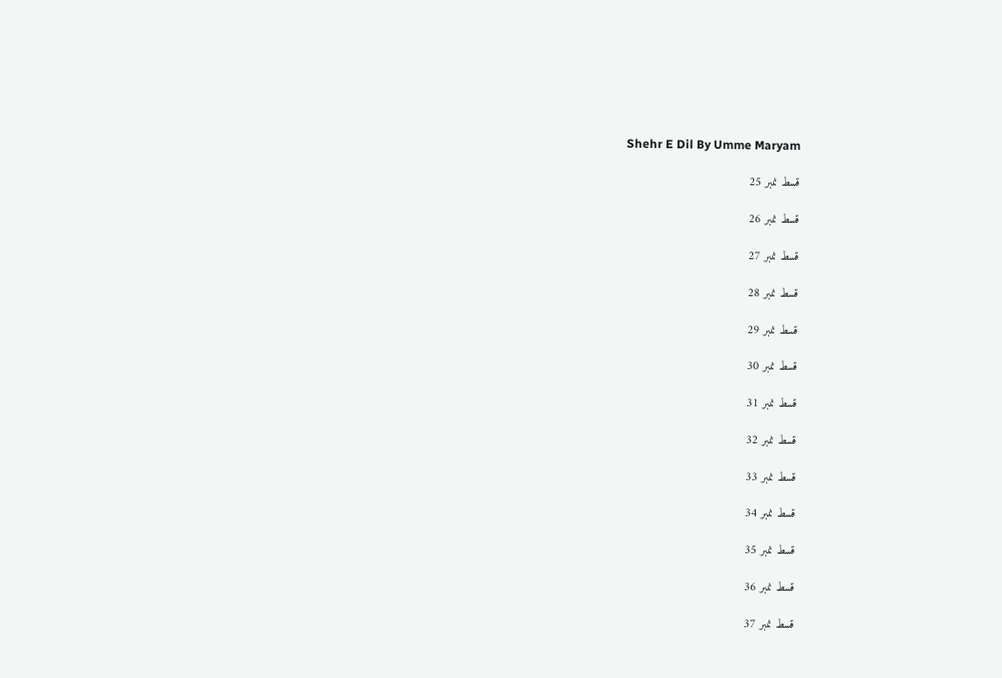Shehr E Dil By Umme Maryam

قسط نمبر 25

قسط نمبر 26

قسط نمبر 27

قسط نمبر 28

قسط نمبر 29

قسط نمبر 30

قسط نمبر 31

قسط نمبر 32

قسط نمبر 33

قسط نمبر 34

قسط نمبر 35

قسط نمبر 36

قسط نمبر 37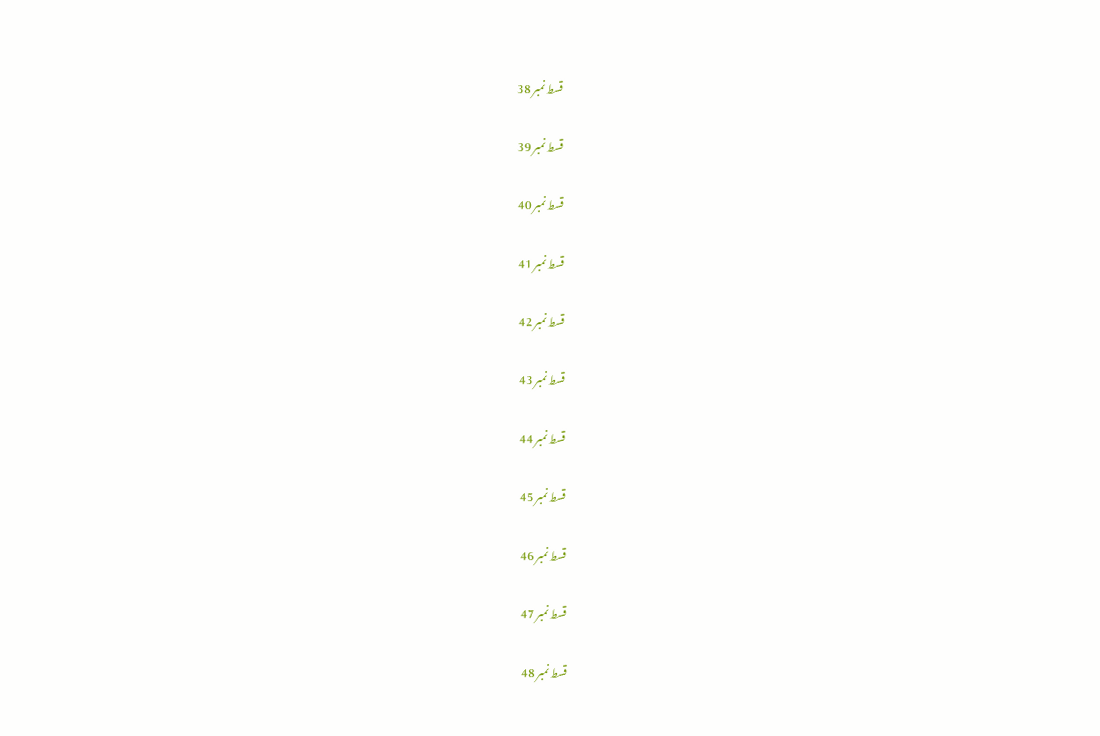قسط نمبر 38

قسط نمبر 39

قسط نمبر 40

قسط نمبر 41

قسط نمبر 42

قسط نمبر 43

قسط نمبر 44

قسط نمبر 45

قسط نمبر 46

قسط نمبر 47

قسط نمبر 48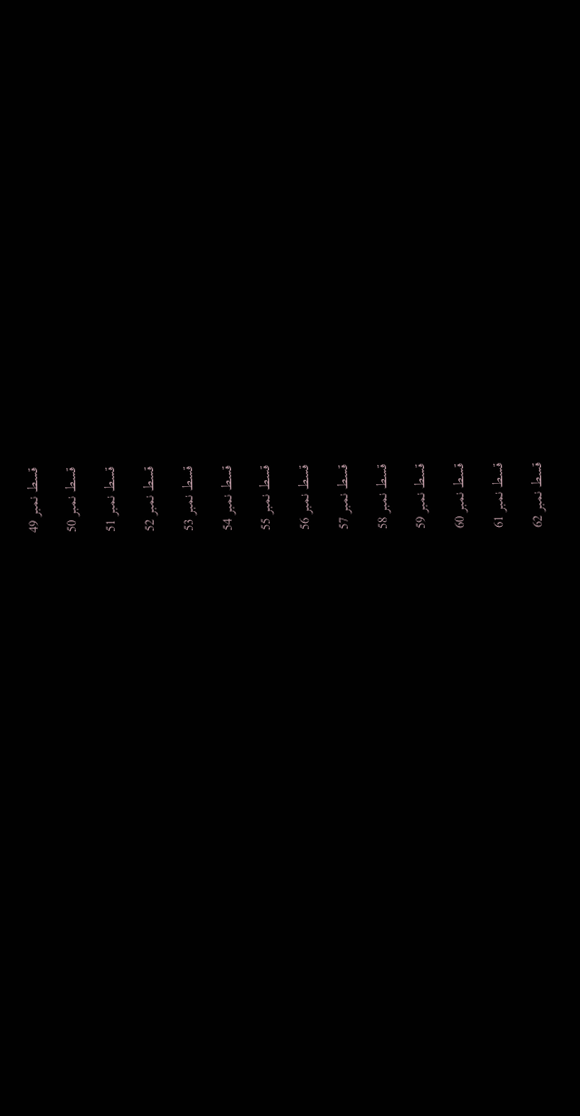قسط نمبر 49

قسط نمبر 50

قسط نمبر 51

قسط نمبر 52

قسط نمبر 53

قسط نمبر 54

قسط نمبر 55

قسط نمبر 56

قسط نمبر 57

قسط نمبر 58

قسط نمبر 59

قسط نمبر 60

قسط نمبر 61

قسط نمبر 62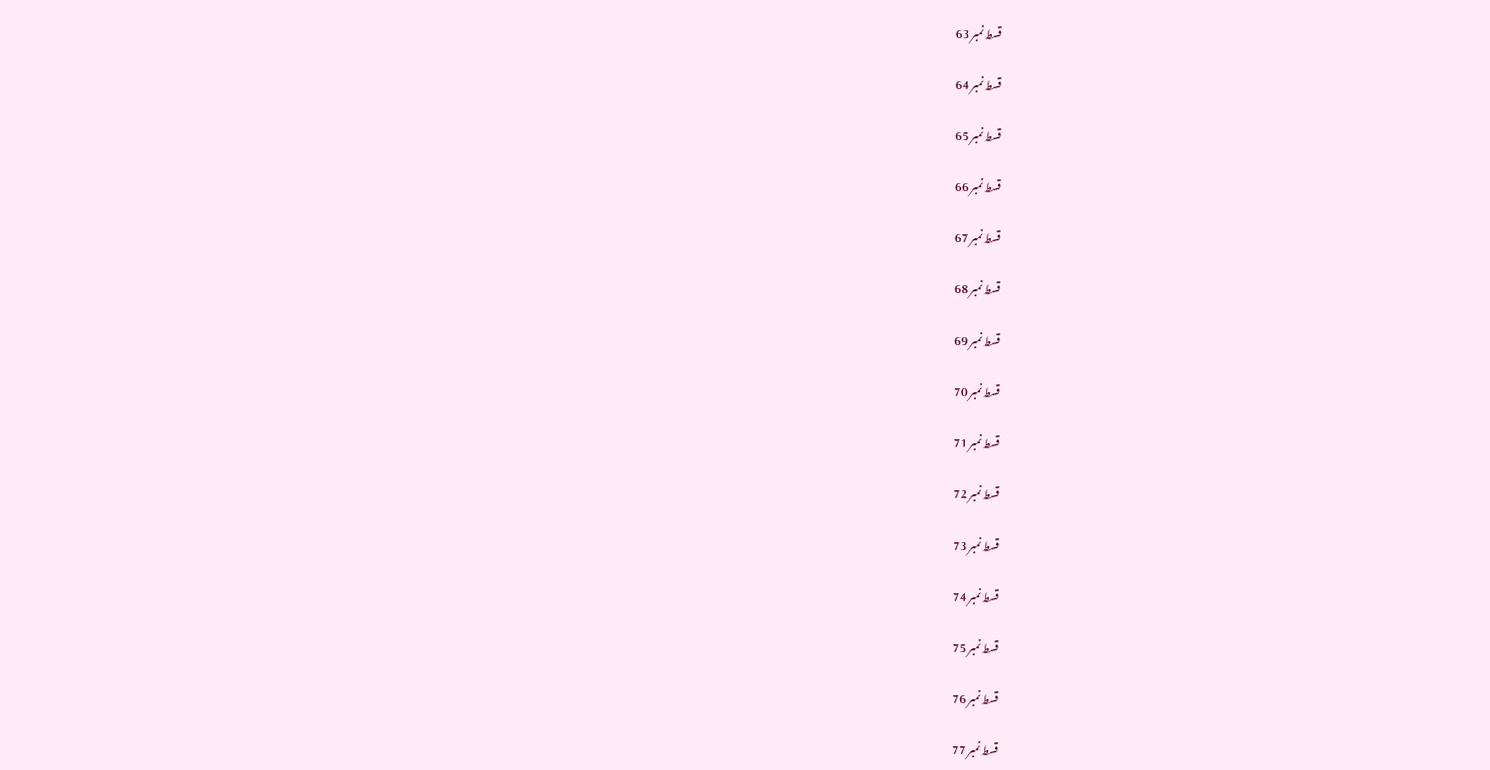قسط نمبر 63

قسط نمبر 64

قسط نمبر 65

قسط نمبر 66

قسط نمبر 67

قسط نمبر 68

قسط نمبر 69

قسط نمبر 70

قسط نمبر 71

قسط نمبر 72

قسط نمبر 73

قسط نمبر 74

قسط نمبر 75

قسط نمبر 76

قسط نمبر 77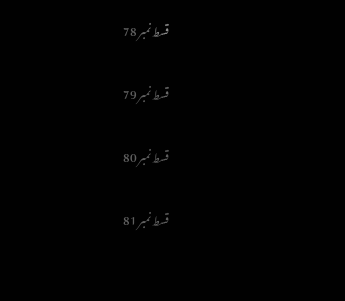قسط نمبر 78

قسط نمبر 79

قسط نمبر 80

قسط نمبر 81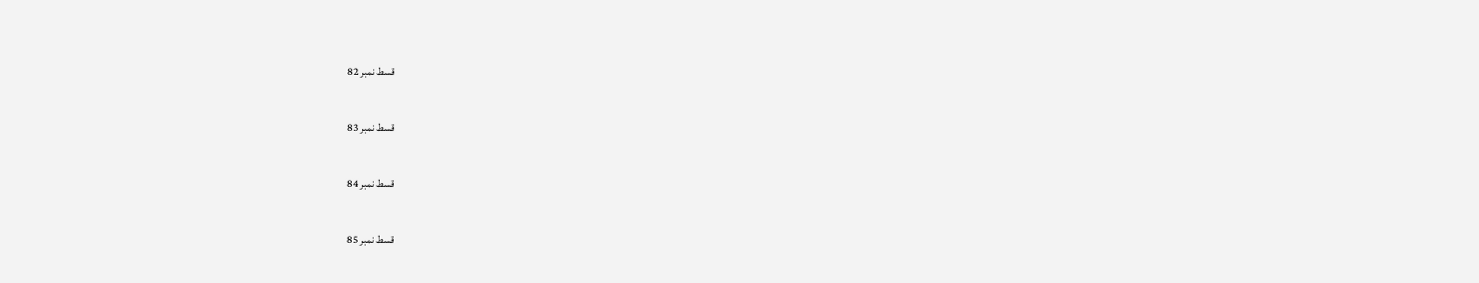قسط نمبر 82

قسط نمبر 83

قسط نمبر 84

قسط نمبر 85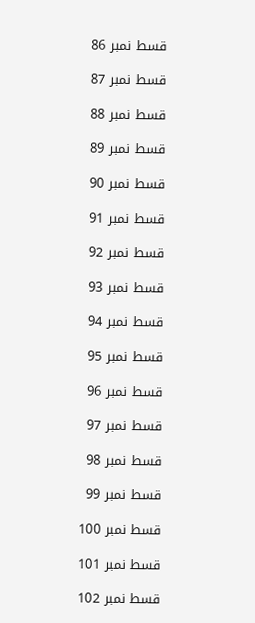قسط نمبر 86

قسط نمبر 87

قسط نمبر 88

قسط نمبر 89

قسط نمبر 90

قسط نمبر 91

قسط نمبر 92

قسط نمبر 93

قسط نمبر 94

قسط نمبر 95

قسط نمبر 96

قسط نمبر 97

قسط نمبر 98

قسط نمبر 99

قسط نمبر 100

قسط نمبر 101

قسط نمبر 102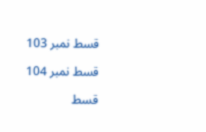قسط نمبر 103

قسط نمبر 104

قسط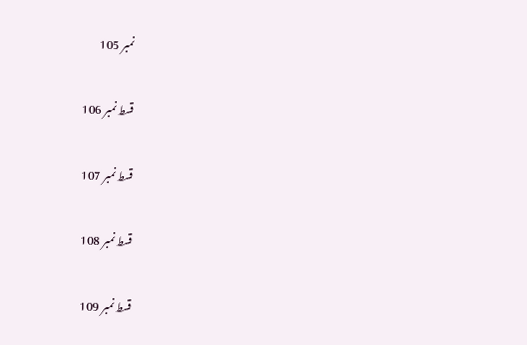نمبر 105

قسط نمبر 106

قسط نمبر 107

قسط نمبر 108

قسط نمبر 109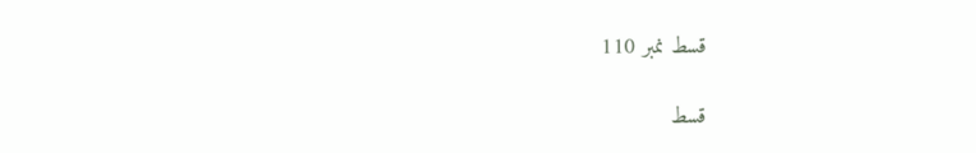قسط نمبر 110

قسط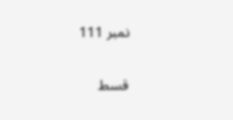نمبر 111

قسط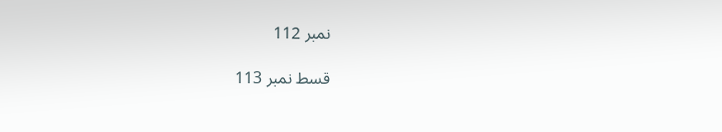نمبر 112

قسط نمبر 113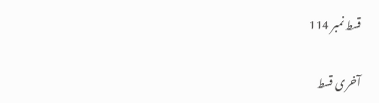قسط نمبر 114

آخری قسط